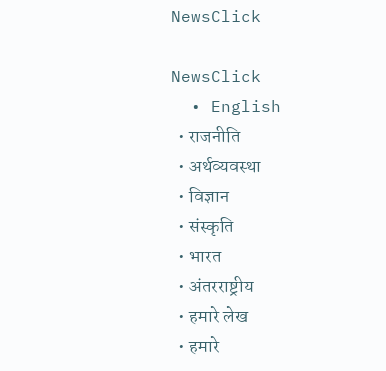NewsClick

NewsClick
  • English
  • राजनीति
  • अर्थव्यवस्था
  • विज्ञान
  • संस्कृति
  • भारत
  • अंतरराष्ट्रीय
  • हमारे लेख
  • हमारे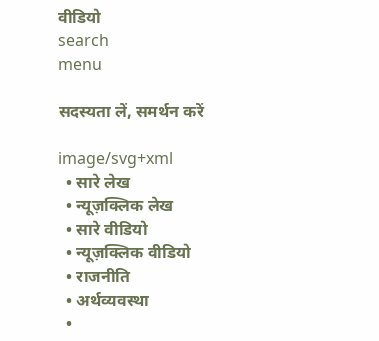वीडियो
search
menu

सदस्यता लें, समर्थन करें

image/svg+xml
  • सारे लेख
  • न्यूज़क्लिक लेख
  • सारे वीडियो
  • न्यूज़क्लिक वीडियो
  • राजनीति
  • अर्थव्यवस्था
  •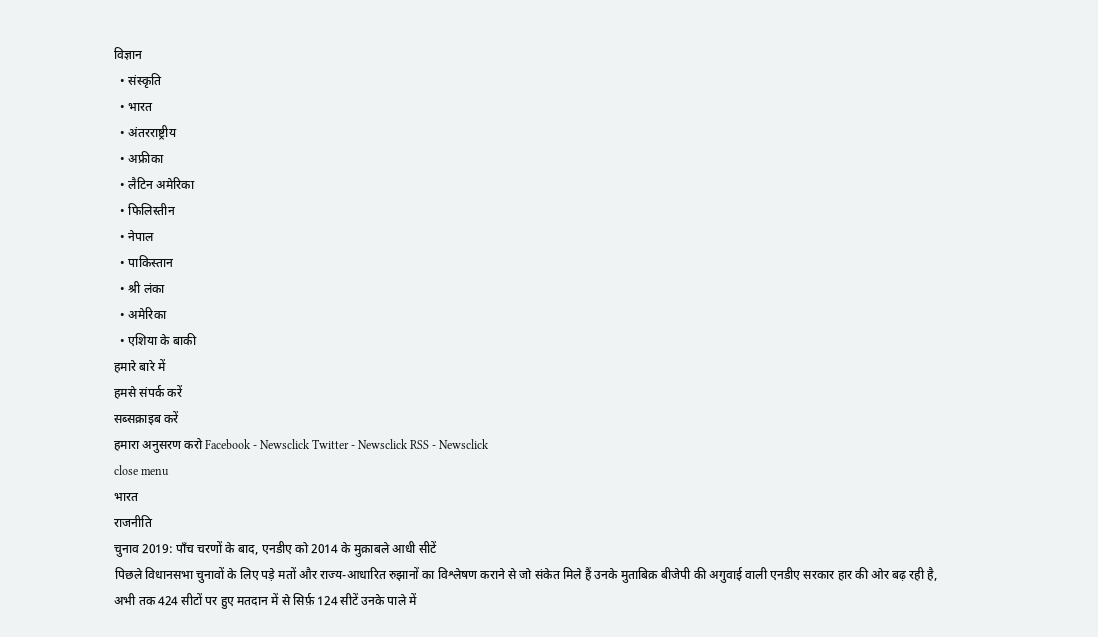विज्ञान
  • संस्कृति
  • भारत
  • अंतरराष्ट्रीय
  • अफ्रीका
  • लैटिन अमेरिका
  • फिलिस्तीन
  • नेपाल
  • पाकिस्तान
  • श्री लंका
  • अमेरिका
  • एशिया के बाकी
हमारे बारे में
हमसे संपर्क करें
सब्सक्राइब करें
हमारा अनुसरण करो Facebook - Newsclick Twitter - Newsclick RSS - Newsclick
close menu
भारत
राजनीति
चुनाव 2019: पाँच चरणों के बाद, एनडीए को 2014 के मुक़ाबले आधी सीटें
पिछले विधानसभा चुनावों के लिए पड़े मतों और राज्य-आधारित रुझानों का विश्लेषण कराने से जो संकेत मिले हैं उनके मुताबिक़ बीजेपी की अगुवाई वाली एनडीए सरकार हार की ओर बढ़ रही है, अभी तक 424 सीटों पर हुए मतदान में से सिर्फ़ 124 सीटें उनके पाले में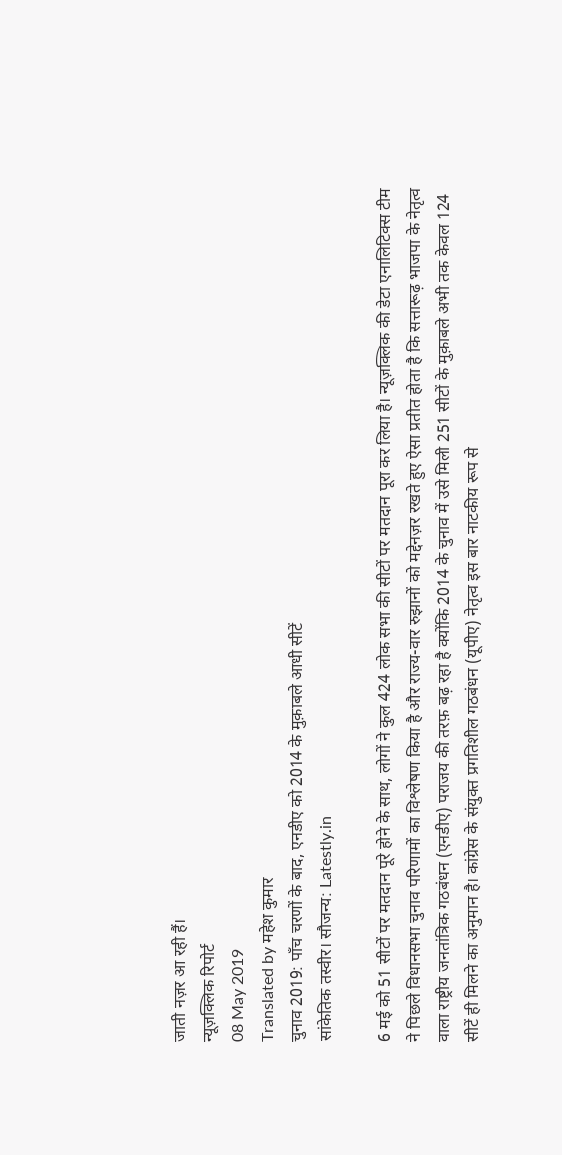जाती नज़र आ रही हैं।
न्यूज़क्लिक रिपोर्ट
08 May 2019
Translated by महेश कुमार
चुनाव 2019: पाँच चरणों के बाद, एनडीए को 2014 के मुक़ाबले आधी सीटें
सांकेतिक तस्वीर। सौजन्य: Latestly.in

6 मई को 51 सीटों पर मतदान पूरे होने के साथ, लोगों ने कुल 424 लोक सभा की सीटों पर मतदान पूरा कर लिया है। न्यूज़क्लिक की डेटा एनालिटिक्स टीम ने पिछले विधानसभा चुनाव परिणामों का विश्लेषण किया है और राज्य-वार रुझानों को मद्देनज़र रखते हुए ऐसा प्रतीत होता है कि सत्तारूढ़ भाजपा के नेतृत्व वाला राष्ट्रीय जनतांत्रिक गठबंधन (एनडीए) पराजय की तरफ़ बढ़ रहा है क्योंकि 2014 के चुनाव में उसे मिली 251 सीटों के मुक़ाबले अभी तक केवल 124 सीटें ही मिलने का अनुमान है। कांग्रेस के संयुक्त प्रगतिशील गठबंधन (यूपीए) नेतृत्व इस बार नाटकीय रूप से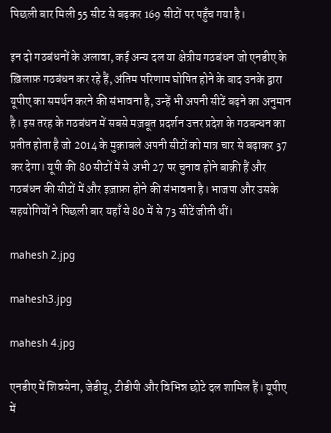पिछली बार मिली 55 सीट से बढ़कर 169 सीटों पर पहुँच गया है।

इन दो गठबंधनों के अलावा, कई अन्य दल या क्षेत्रीय गठबंधन जो एनडीए के ख़िलाफ़ गठबंधन कर रहे हैं, अंतिम परिणाम घोषित होने के बाद उनके द्वारा यूपीए का समर्थन करने की संभावना है, उन्हें भी अपनी सीटें बढ़ने का अनुमान है। इस तरह के गठबंधन में सबसे मज़बूत प्रदर्शन उत्तर प्रदेश के गठबन्धन का प्रतीत होता है जो 2014 के मुक़ाबले अपनी सीटों को मात्र चार से बढ़ाकर 37 कर देगा। यूपी की 80 सीटों में से अभी 27 पर चुनाव होने बाक़ी हैं और गठबंधन की सीटों में और इज़ाफ़ा होने की संभावना है। भाजपा और उसके सहयोगियों ने पिछली बार यहाँ से 80 में से 73 सीटें जीती थीं।

mahesh 2.jpg

mahesh3.jpg

mahesh 4.jpg

एनडीए में शिवसेना, जेडीयू, टीडीपी और विभिन्न छोटे दल शामिल हैं। यूपीए में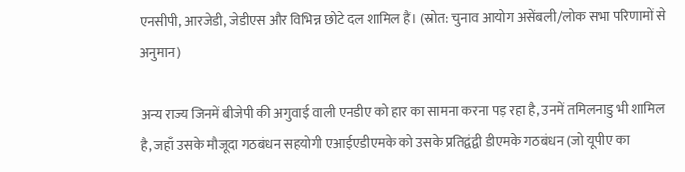एनसीपी, आरजेडी, जेडीएस और विभिन्न छोटे दल शामिल हैं। (स्रोत: चुनाव आयोग असेंबली/लोक सभा परिणामों से अनुमान)

अन्य राज्य जिनमें बीजेपी की अगुवाई वाली एनडीए को हार का सामना करना पड़ रहा है, उनमें तमिलनाडु भी शामिल है, जहाँ उसके मौजूदा गठबंधन सहयोगी एआईएडीएमके को उसके प्रतिद्वंद्वी डीएमके गठबंधन (जो यूपीए का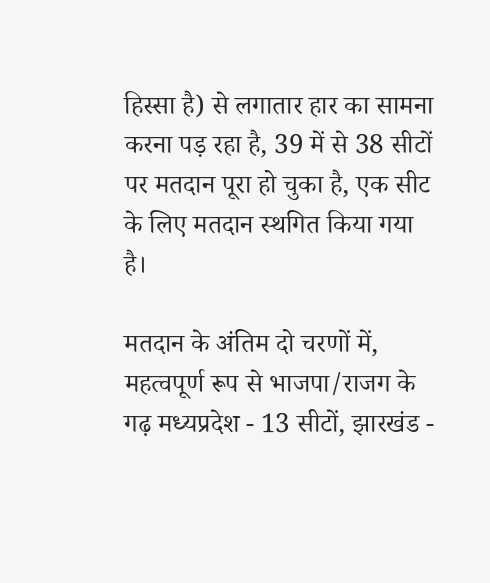हिस्सा है) से लगातार हार का सामना करना पड़ रहा है, 39 में से 38 सीटों पर मतदान पूरा हो चुका है, एक सीट के लिए मतदान स्थगित किया गया है।

मतदान के अंतिम दो चरणों में, महत्वपूर्ण रूप से भाजपा/राजग के गढ़ मध्यप्रदेश - 13 सीटों, झारखंड -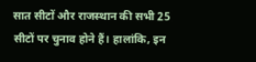सात सीटों और राजस्थान की सभी 25 सीटों पर चुनाव होने हैं। हालांकि, इन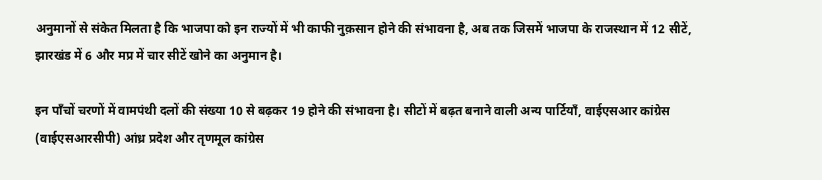अनुमानों से संकेत मिलता है कि भाजपा को इन राज्यों में भी काफी नुक़सान होने की संभावना है, अब तक जिसमें भाजपा के राजस्थान में 12 सीटें, झारखंड में 6 और मप्र में चार सीटें खोने का अनुमान है।

इन पाँचों चरणों में वामपंथी दलों की संख्या 10 से बढ़कर 19 होने की संभावना है। सीटों में बढ़त बनाने वाली अन्य पार्टियाँ, वाईएसआर कांग्रेस (वाईएसआरसीपी) आंध्र प्रदेश और तृणमूल कांग्रेस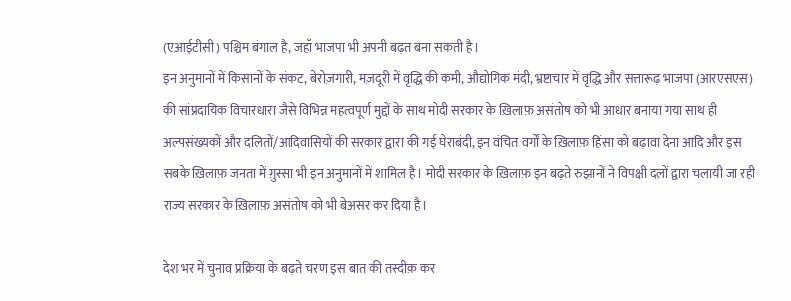(एआईटीसी) पश्चिम बंगाल है, जहाँ भाजपा भी अपनी बढ़त बना सकती है।
इन अनुमानों में किसानों के संकट, बेरोज़गारी, मज़दूरी में वृद्धि की कमी, औद्योगिक मंदी, भ्रष्टाचार में वृद्धि और सत्तारूढ़ भाजपा (आरएसएस) की सांप्रदायिक विचारधारा जैसे विभिन्न महत्वपूर्ण मुद्दों के साथ मोदी सरकार के ख़िलाफ़ असंतोष को भी आधार बनाया गया साथ ही अल्पसंख्यकों और दलितों/आदिवासियों की सरकार द्वारा की गई घेराबंदी, इन वंचित वर्गों के ख़िलाफ़ हिंसा को बढ़ावा देना आदि और इस सबके ख़िलाफ़ जनता में ग़ुस्सा भी इन अनुमानों में शामिल है। मोदी सरकार के ख़िलाफ़ इन बढ़ते रुझानों ने विपक्षी दलों द्वारा चलायी जा रही राज्य सरकार के ख़िलाफ़ असंतोष को भी बेअसर कर दिया है।

देश भर में चुनाव प्रक्रिया के बढ़ते चरण इस बात की तस्दीक़ कर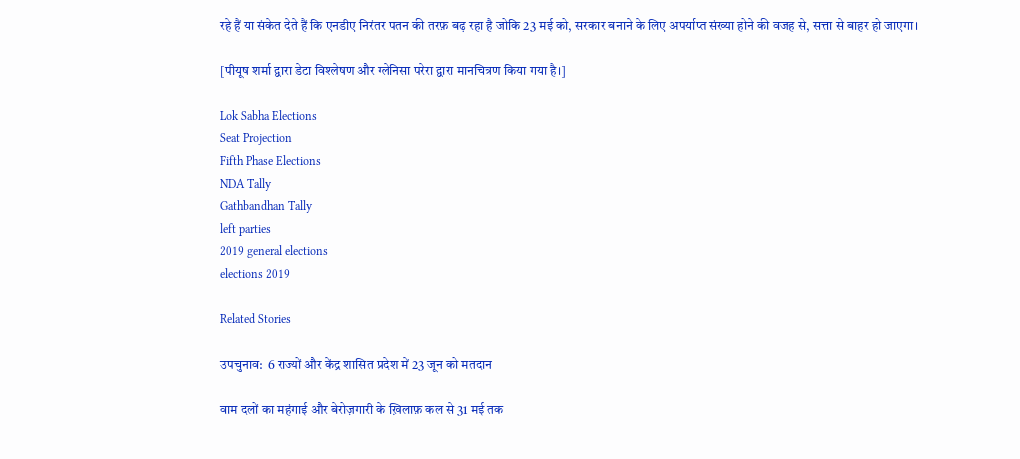रहे हैं या संकेत देते हैं कि एनडीए निरंतर पतन की तरफ़ बढ़ रहा है जोकि 23 मई को, सरकार बनाने के लिए अपर्याप्त संख्या होने की वजह से, सत्ता से बाहर हो जाएगा।

[पीयूष शर्मा द्वारा डेटा विश्लेषण और ग्लेनिसा परेरा द्वारा मानचित्रण किया गया है।]

Lok Sabha Elections
Seat Projection
Fifth Phase Elections
NDA Tally
Gathbandhan Tally
left parties
2019 general elections
elections 2019

Related Stories

उपचुनाव:  6 राज्यों और केंद्र शासित प्रदेश में 23 जून को मतदान

वाम दलों का महंगाई और बेरोज़गारी के ख़िलाफ़ कल से 31 मई तक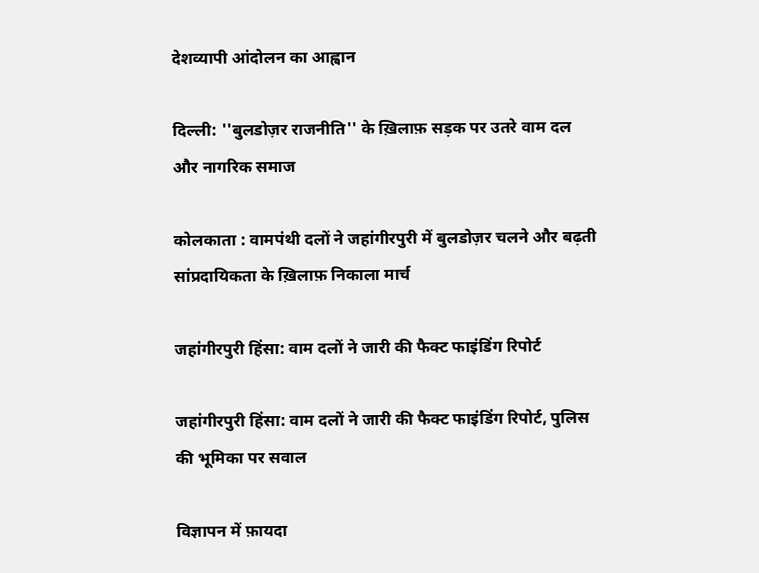देशव्यापी आंदोलन का आह्वान

दिल्ली: ''बुलडोज़र राजनीति'' के ख़िलाफ़ सड़क पर उतरे वाम दल और नागरिक समाज

कोलकाता : वामपंथी दलों ने जहांगीरपुरी में बुलडोज़र चलने और बढ़ती सांप्रदायिकता के ख़िलाफ़ निकाला मार्च

जहांगीरपुरी हिंसा: वाम दलों ने जारी की फैक्ट फाइंडिंग रिपोर्ट

जहांगीरपुरी हिंसा: वाम दलों ने जारी की फैक्ट फाइंडिंग रिपोर्ट, पुलिस की भूमिका पर सवाल

विज्ञापन में फ़ायदा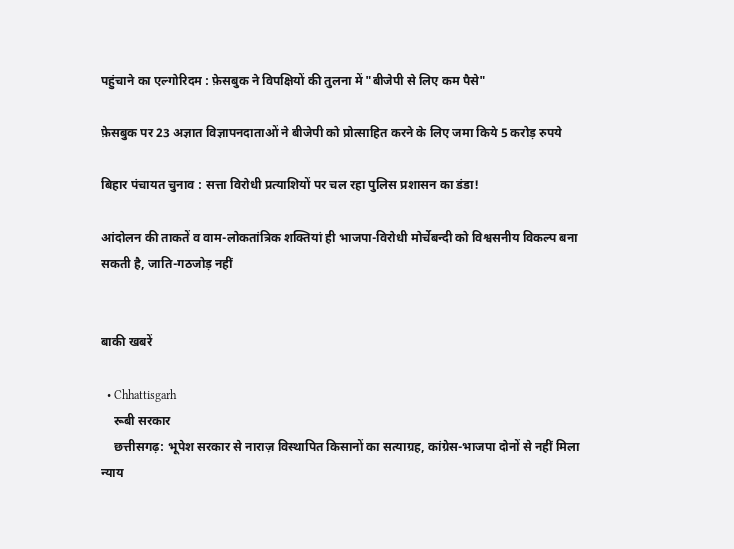पहुंचाने का एल्गोरिदम : फ़ेसबुक ने विपक्षियों की तुलना में "बीजेपी से लिए कम पैसे"

फ़ेसबुक पर 23 अज्ञात विज्ञापनदाताओं ने बीजेपी को प्रोत्साहित करने के लिए जमा किये 5 करोड़ रुपये

बिहार पंचायत चुनाव : सत्ता विरोधी प्रत्याशियों पर चल रहा पुलिस प्रशासन का डंडा!

आंदोलन की ताकतें व वाम-लोकतांत्रिक शक्तियां ही भाजपा-विरोधी मोर्चेबन्दी को विश्वसनीय विकल्प बना सकती है, जाति-गठजोड़ नहीं


बाकी खबरें

  • Chhattisgarh
    रूबी सरकार
    छत्तीसगढ़: भूपेश सरकार से नाराज़ विस्थापित किसानों का सत्याग्रह, कांग्रेस-भाजपा दोनों से नहीं मिला न्याय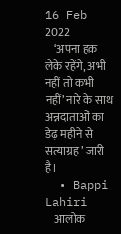16 Feb 2022
    ‘अपना हक़ लेके रहेंगे, अभी नहीं तो कभी नहीं’ नारे के साथ अन्नदाताओं का डेढ़ महीने से सत्याग्रह’ जारी है।
  • Bappi Lahiri
    आलोक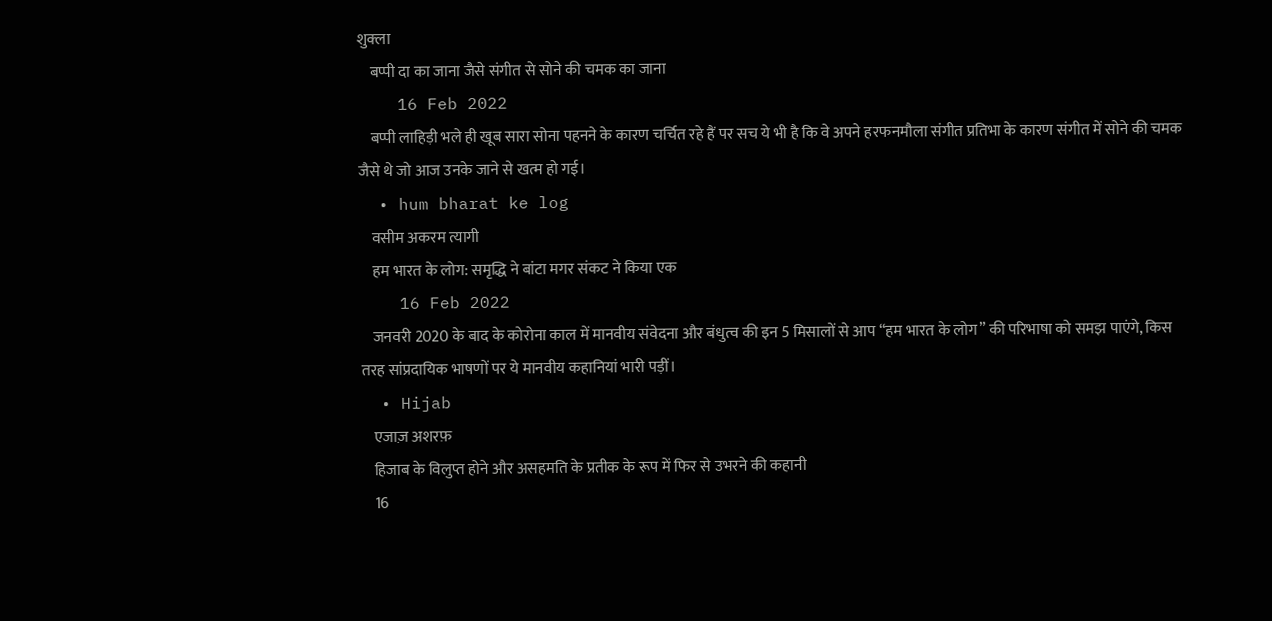शुक्ला
    बप्पी दा का जाना जैसे संगीत से सोने की चमक का जाना
    16 Feb 2022
    बप्पी लाहिड़ी भले ही खूब सारा सोना पहनने के कारण चर्चित रहे हैं पर सच ये भी है कि वे अपने हरफनमौला संगीत प्रतिभा के कारण संगीत में सोने की चमक जैसे थे जो आज उनके जाने से खत्म हो गई।
  • hum bharat ke log
    वसीम अकरम त्यागी
    हम भारत के लोग: समृद्धि ने बांटा मगर संकट ने किया एक
    16 Feb 2022
    जनवरी 2020 के बाद के कोरोना काल में मानवीय संवेदना और बंधुत्व की इन 5 मिसालों से आप “हम भारत के लोग” की परिभाषा को समझ पाएंगे, किस तरह सांप्रदायिक भाषणों पर ये मानवीय कहानियां भारी पड़ीं।
  • Hijab
    एजाज़ अशरफ़
    हिजाब के विलुप्त होने और असहमति के प्रतीक के रूप में फिर से उभरने की कहानी
    16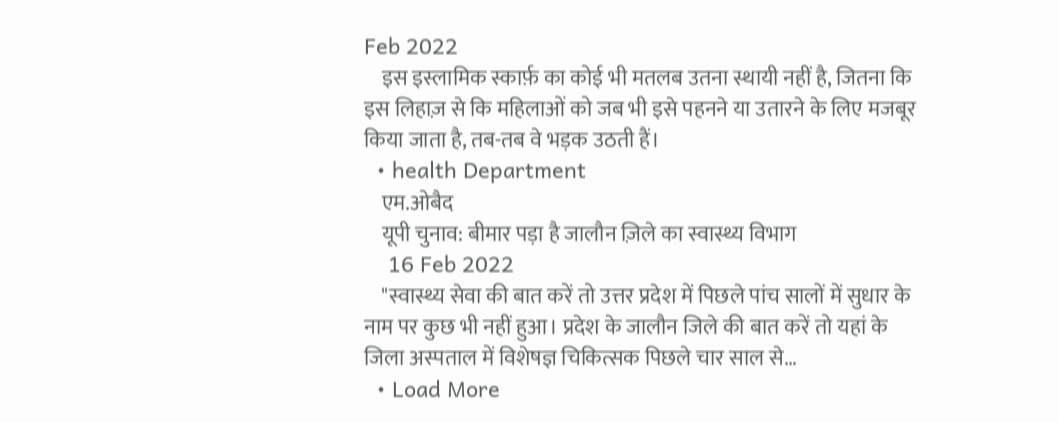Feb 2022
    इस इस्लामिक स्कार्फ़ का कोई भी मतलब उतना स्थायी नहीं है, जितना कि इस लिहाज़ से कि महिलाओं को जब भी इसे पहनने या उतारने के लिए मजबूर किया जाता है, तब-तब वे भड़क उठती हैं।
  • health Department
    एम.ओबैद
    यूपी चुनाव: बीमार पड़ा है जालौन ज़िले का स्वास्थ्य विभाग
    16 Feb 2022
    "स्वास्थ्य सेवा की बात करें तो उत्तर प्रदेश में पिछले पांच सालों में सुधार के नाम पर कुछ भी नहीं हुआ। प्रदेश के जालौन जिले की बात करें तो यहां के जिला अस्पताल में विशेषज्ञ चिकित्सक पिछले चार साल से…
  • Load More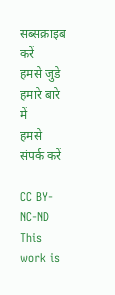सब्सक्राइब करें
हमसे जुडे
हमारे बारे में
हमसे संपर्क करें

CC BY-NC-ND This work is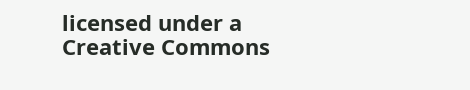licensed under a Creative Commons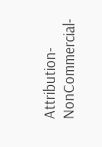Attribution-NonCommercial-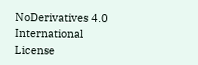NoDerivatives 4.0 International License